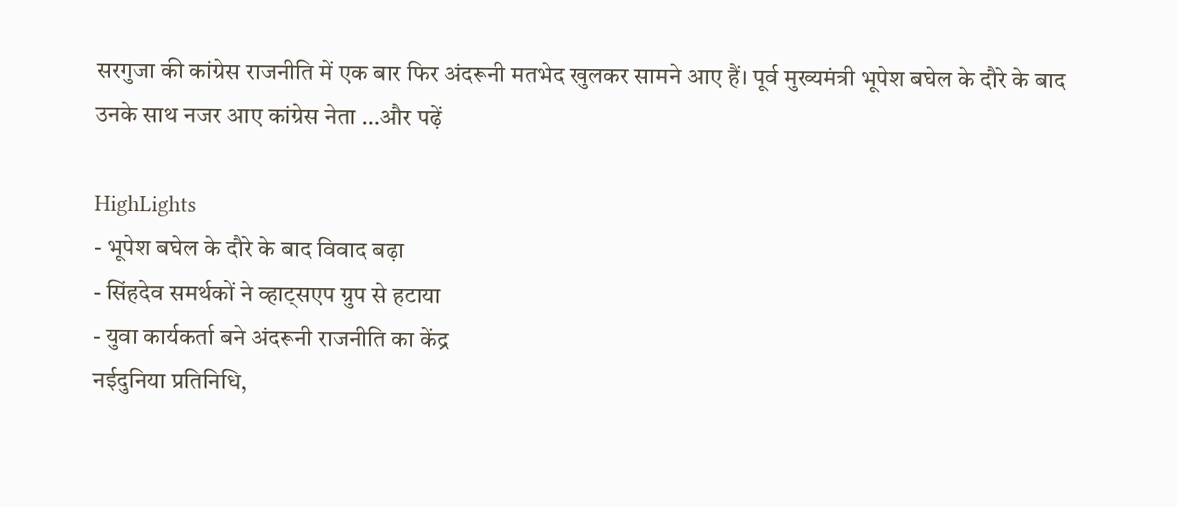सरगुजा की कांग्रेस राजनीति में एक बार फिर अंदरूनी मतभेद खुलकर सामने आए हैं। पूर्व मुख्यमंत्री भूपेश बघेल के दौरे के बाद उनके साथ नजर आए कांग्रेस नेता …और पढ़ें

HighLights
- भूपेश बघेल के दौरे के बाद विवाद बढ़ा
- सिंहदेव समर्थकों ने व्हाट्सएप ग्रुप से हटाया
- युवा कार्यकर्ता बने अंदरूनी राजनीति का केंद्र
नईदुनिया प्रतिनिधि,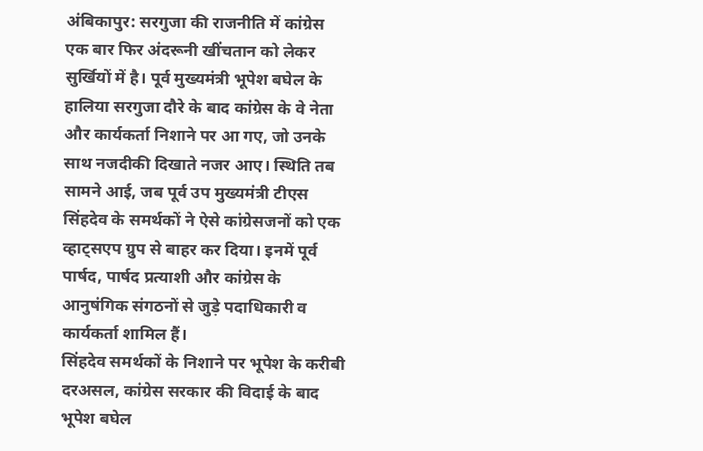अंबिकापुर: सरगुजा की राजनीति में कांग्रेस एक बार फिर अंदरूनी खींचतान को लेकर सुर्खियों में है। पूर्व मुख्यमंत्री भूपेश बघेल के हालिया सरगुजा दौरे के बाद कांग्रेस के वे नेता और कार्यकर्ता निशाने पर आ गए, जो उनके साथ नजदीकी दिखाते नजर आए। स्थिति तब सामने आई, जब पूर्व उप मुख्यमंत्री टीएस सिंहदेव के समर्थकों ने ऐसे कांग्रेसजनों को एक व्हाट्सएप ग्रुप से बाहर कर दिया। इनमें पूर्व पार्षद, पार्षद प्रत्याशी और कांग्रेस के आनुषंगिक संगठनों से जुड़े पदाधिकारी व कार्यकर्ता शामिल हैं।
सिंहदेव समर्थकों के निशाने पर भूपेश के करीबी
दरअसल, कांग्रेस सरकार की विदाई के बाद भूपेश बघेल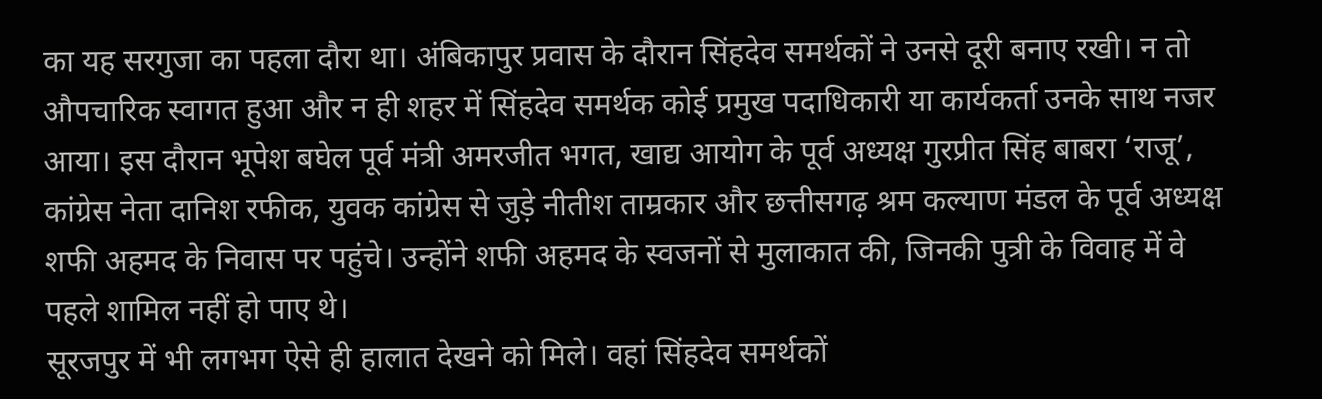का यह सरगुजा का पहला दौरा था। अंबिकापुर प्रवास के दौरान सिंहदेव समर्थकों ने उनसे दूरी बनाए रखी। न तो औपचारिक स्वागत हुआ और न ही शहर में सिंहदेव समर्थक कोई प्रमुख पदाधिकारी या कार्यकर्ता उनके साथ नजर आया। इस दौरान भूपेश बघेल पूर्व मंत्री अमरजीत भगत, खाद्य आयोग के पूर्व अध्यक्ष गुरप्रीत सिंह बाबरा ‘राजू’, कांग्रेस नेता दानिश रफीक, युवक कांग्रेस से जुड़े नीतीश ताम्रकार और छत्तीसगढ़ श्रम कल्याण मंडल के पूर्व अध्यक्ष शफी अहमद के निवास पर पहुंचे। उन्होंने शफी अहमद के स्वजनों से मुलाकात की, जिनकी पुत्री के विवाह में वे पहले शामिल नहीं हो पाए थे।
सूरजपुर में भी लगभग ऐसे ही हालात देखने को मिले। वहां सिंहदेव समर्थकों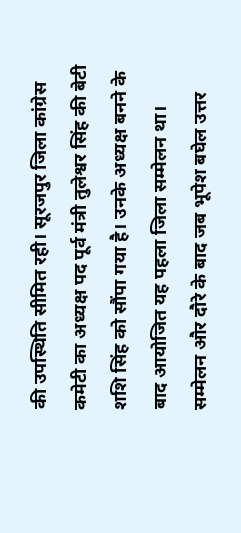की उपस्थिति सीमित रही। सूरजपुर जिला कांग्रेस कमेटी का अध्यक्ष पद पूर्व मंत्री तुलेश्वर सिंह की बेटी शशि सिंह को सौंपा गया है। उनके अध्यक्ष बनने के बाद आयोजित यह पहला जिला सम्मेलन था। सम्मेलन और दौरे के बाद जब भूपेश बघेल उत्तर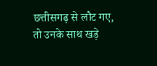छत्तीसगढ़ से लौट गए, तो उनके साथ खड़े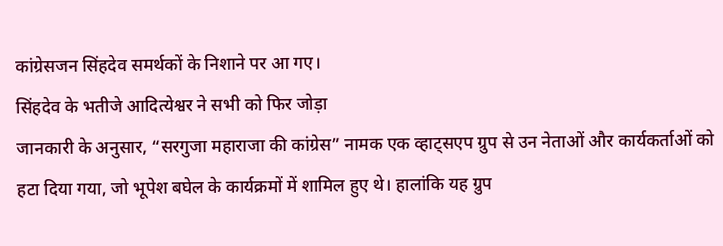कांग्रेसजन सिंहदेव समर्थकों के निशाने पर आ गए।
सिंहदेव के भतीजे आदित्येश्वर ने सभी को फिर जोड़ा
जानकारी के अनुसार, “सरगुजा महाराजा की कांग्रेस” नामक एक व्हाट्सएप ग्रुप से उन नेताओं और कार्यकर्ताओं को हटा दिया गया, जो भूपेश बघेल के कार्यक्रमों में शामिल हुए थे। हालांकि यह ग्रुप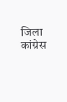जिला कांग्रेस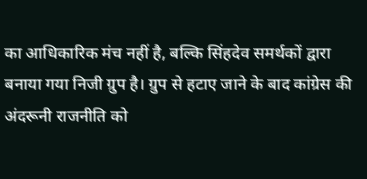का आधिकारिक मंच नहीं है, बल्कि सिंहदेव समर्थकों द्वारा बनाया गया निजी ग्रुप है। ग्रुप से हटाए जाने के बाद कांग्रेस की अंदरूनी राजनीति को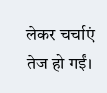लेकर चर्चाएं तेज हो गईं।